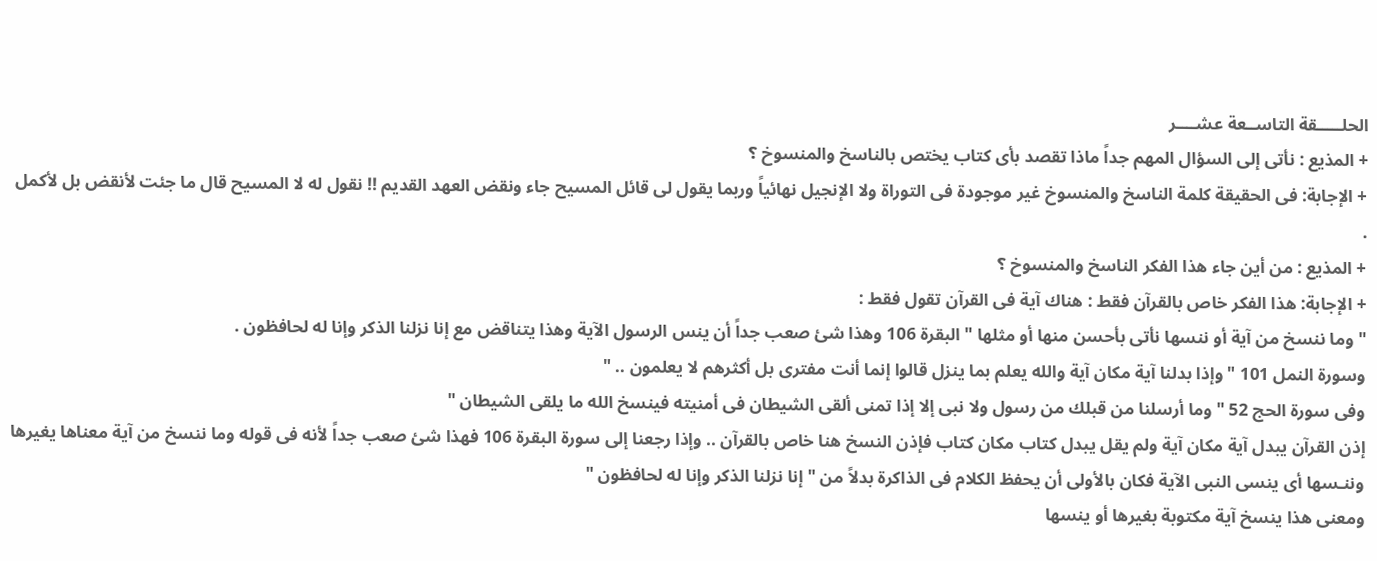الحلـــــقة التاســعة عشــــر
+ المذيع : نأتى إلى السؤال المهم جداً ماذا تقصد بأى كتاب يختص بالناسخ والمنسوخ ؟
+ الإجابة: فى الحقيقة كلمة الناسخ والمنسوخ غير موجودة فى التوراة ولا الإنجيل نهائياً وربما يقول لى قائل المسيح جاء ونقض العهد القديم !! نقول له لا المسيح قال ما جئت لأنقض بل لأكمل .
+ المذيع : من أين جاء هذا الفكر الناسخ والمنسوخ ؟
+ الإجابة: هذا الفكر خاص بالقرآن فقط : هناك آية فى القرآن تقول فقط :
" وما ننسخ من آية أو ننسها نأتى بأحسن منها أو مثلها " البقرة 106 وهذا شئ صعب جداً أن ينس الرسول الآية وهذا يتناقض مع إنا نزلنا الذكر وإنا له لحافظون .
وسورة النمل 101 " وإذا بدلنا آية مكان آية والله يعلم بما ينزل قالوا إنما أنت مفترى بل أكثرهم لا يعلمون .. "
وفى سورة الحج 52 " وما أرسلنا من قبلك من رسول ولا نبى إلا إذا تمنى ألقى الشيطان فى أمنيته فينسخ الله ما يلقى الشيطان "
إذن القرآن يبدل آية مكان آية ولم يقل يبدل كتاب مكان كتاب فإذن النسخ هنا خاص بالقرآن .. وإذا رجعنا إلى سورة البقرة 106 فهذا شئ صعب جداً لأنه فى قوله وما ننسخ من آية معناها يغيرها وننـسها أى ينسى النبى الآية فكان بالأولى أن يحفظ الكلام فى الذاكرة بدلاً من " إنا نزلنا الذكر وإنا له لحافظون "
ومعنى هذا ينسخ آية مكتوبة بغيرها أو ينسها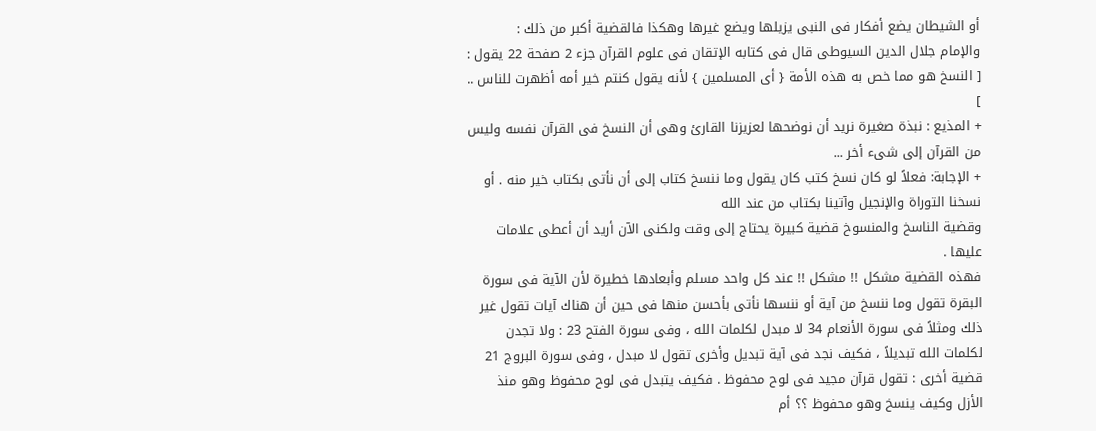أو الشيطان يضع أفكار فى النبى يزيلها ويضع غيرها وهكذا فالقضية أكبر من ذلك :
والإمام جلال الدين السيوطى قال فى كتابه الإتقان فى علوم القرآن جزء 2 صفحة 22 يقول :
[ النسخ هو مما خص به هذه الأمة { أى المسلمين } لأنه يقول كنتم خير أمه أظهرت للناس .. ]
+ المذيع : نبذة صغيرة نريد أن نوضحها لعزيزنا القارئ وهى أن النسخ فى القرآن نفسه وليس من القرآن إلى شىء أخر ...
+ الإجابة: فعلاً لو كان نسخ كتب كان يقول وما ننسخ كتاب إلى أن نأتى بكتاب خير منه . أو نسخنا التوراة والإنجيل وآتينا بكتاب من عند الله
وقضية الناسخ والمنسوخ قضية كبيرة يحتاج إلى وقت ولكنى الآن أريد أن أعطى علامات عليها .
فهذه القضية مشكل !! مشكل !! عند كل واحد مسلم وأبعادها خطيرة لأن الآية فى سورة البقرة تقول وما ننسخ من آية أو ننسها نأتى بأحسن منها فى حين أن هناك آيات تقول غير ذلك ومثلاً فى سورة الأنعام 34 لا مبدل لكلمات الله ، وفى سورة الفتح 23 : ولا تجدن لكلمات الله تبديلاً ، فكيف نجد فى آية تبديل وأخرى تقول لا مبدل ، وفى سورة البروج 21 قضية أخرى : تقول قرآن مجيد فى لوح محفوظ . فكيف يتبدل فى لوح محفوظ وهو منذ الأزل وكيف ينسخ وهو محفوظ ؟؟ أم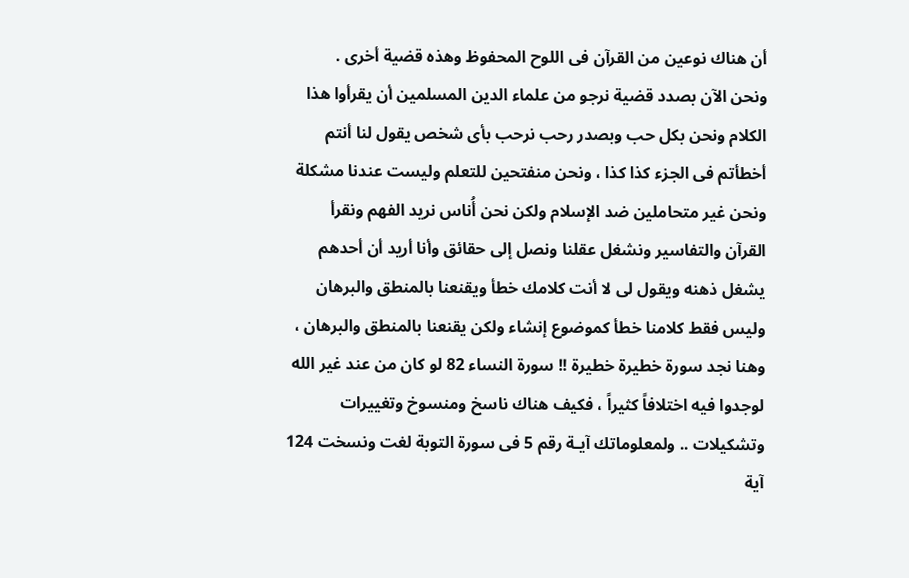أن هناك نوعين من القرآن فى اللوح المحفوظ وهذه قضية أخرى .
ونحن الآن بصدد قضية نرجو من علماء الدين المسلمين أن يقرأوا هذا الكلام ونحن بكل حب وبصدر رحب نرحب بأى شخص يقول لنا أنتم أخطأتم فى الجزء كذا كذا ، ونحن منفتحين للتعلم وليست عندنا مشكلة ونحن غير متحاملين ضد الإسلام ولكن نحن أُناس نريد الفهم ونقرأ القرآن والتفاسير ونشغل عقلنا ونصل إلى حقائق وأنا أريد أن أحدهم يشغل ذهنه ويقول لى لا أنت كلامك خطأ ويقنعنا بالمنطق والبرهان وليس فقط كلامنا خطأ كموضوع إنشاء ولكن يقنعنا بالمنطق والبرهان ، وهنا نجد سورة خطيرة خطيرة !! سورة النساء 82 لو كان من عند غير الله لوجدوا فيه اختلافاً كثيراً ، فكيف هناك ناسخ ومنسوخ وتغييرات وتشكيلات .. ولمعلوماتك آيـة رقم 5 فى سورة التوبة لغت ونسخت 124 آية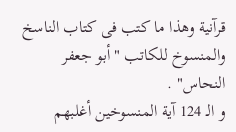قرآنية وهذا ما كتب فى كتاب الناسخ والمنسوخ للكاتب "أبو جعفر النحاس" .
و الـ 124 آية المنسوخين أغلبهم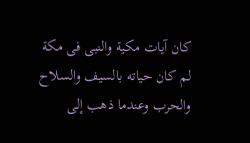كان آيات مكية والنبى فى مكة لم كان حياته بالسيف والسلاح والحرب وعندما ذهب إلى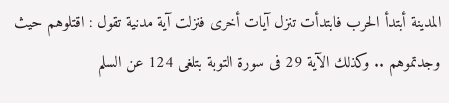المدينة أبتدأ الحرب فابتدأت تنزل آيات أخرى فنزلت آية مدنية تقول : اقتلوهم حيث وجدتموهم .. وكذلك الآية 29 فى سورة التوبة بتلغى 124 عن السلم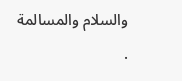والسلام والمسالمة .